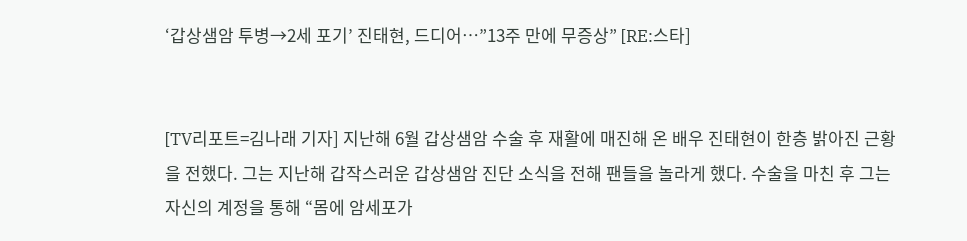‘갑상샘암 투병→2세 포기’ 진태현, 드디어…”13주 만에 무증상” [RE:스타]


[TV리포트=김나래 기자] 지난해 6월 갑상샘암 수술 후 재활에 매진해 온 배우 진태현이 한층 밝아진 근황을 전했다. 그는 지난해 갑작스러운 갑상샘암 진단 소식을 전해 팬들을 놀라게 했다. 수술을 마친 후 그는 자신의 계정을 통해 “몸에 암세포가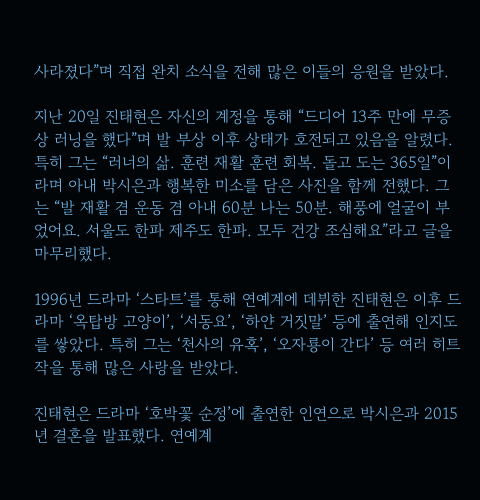사라졌다”며 직접 완치 소식을 전해 많은 이들의 응원을 받았다.

지난 20일 진태현은 자신의 계정을 통해 “드디어 13주 만에 무증상 러닝을 했다”며 발 부상 이후 상태가 호전되고 있음을 알렸다. 특히 그는 “러너의 삶. 훈련 재활 훈련 회복. 돌고 도는 365일”이라며 아내 박시은과 행복한 미소를 담은 사진을 함께 전했다. 그는 “발 재활 겸 운동 겸 아내 60분 나는 50분. 해풍에 얼굴이 부었어요. 서울도 한파 제주도 한파. 모두 건강 조심해요”라고 글을 마무리했다.

1996년 드라마 ‘스타트’를 통해 연예계에 데뷔한 진태현은 이후 드라마 ‘옥탑방 고양이’, ‘서동요’, ‘하얀 거짓말’ 등에 출연해 인지도를 쌓았다. 특히 그는 ‘천사의 유혹’, ‘오자룡이 간다’ 등 여러 히트작을 통해 많은 사랑을 받았다.

진태현은 드라마 ‘호박꽃 순정’에 출연한 인연으로 박시은과 2015년 결혼을 발표했다. 연예계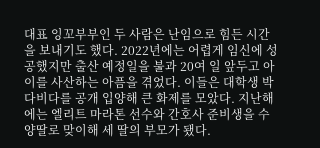대표 잉꼬부부인 두 사람은 난임으로 힘든 시간을 보내기도 했다. 2022년에는 어렵게 임신에 성공했지만 출산 예정일을 불과 20여 일 앞두고 아이를 사산하는 아픔을 겪었다. 이들은 대학생 박다비다를 공개 입양해 큰 화제를 모았다. 지난해에는 엘리트 마라톤 선수와 간호사 준비생을 수양딸로 맞이해 세 딸의 부모가 됐다.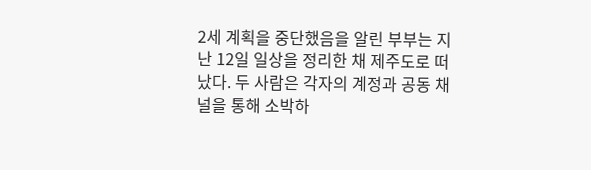2세 계획을 중단했음을 알린 부부는 지난 12일 일상을 정리한 채 제주도로 떠났다. 두 사람은 각자의 계정과 공동 채널을 통해 소박하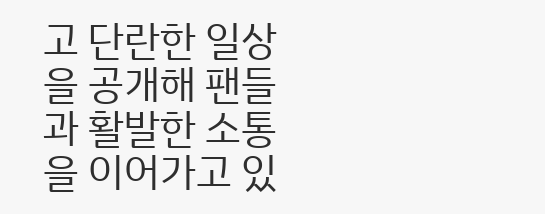고 단란한 일상을 공개해 팬들과 활발한 소통을 이어가고 있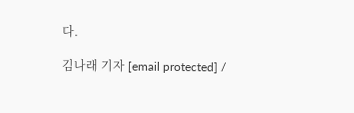다.

김나래 기자 [email protected] /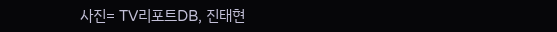사진= TV리포트DB, 진태현